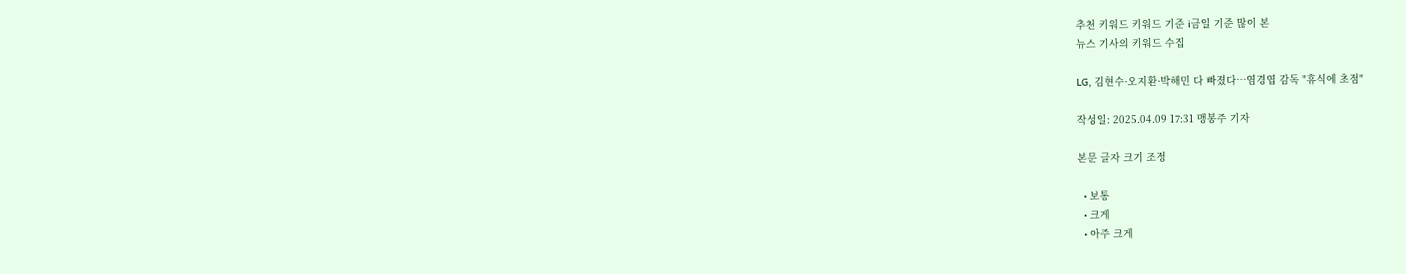추천 키워드 키워드 기준 i금일 기준 많이 본
뉴스 기사의 키워드 수집

LG, 김현수·오지환·박해민 다 빠졌다…염경엽 감독 "휴식에 초점"

작성일: 2025.04.09 17:31 맹봉주 기자

본문 글자 크기 조정

  • 보통
  • 크게
  • 아주 크게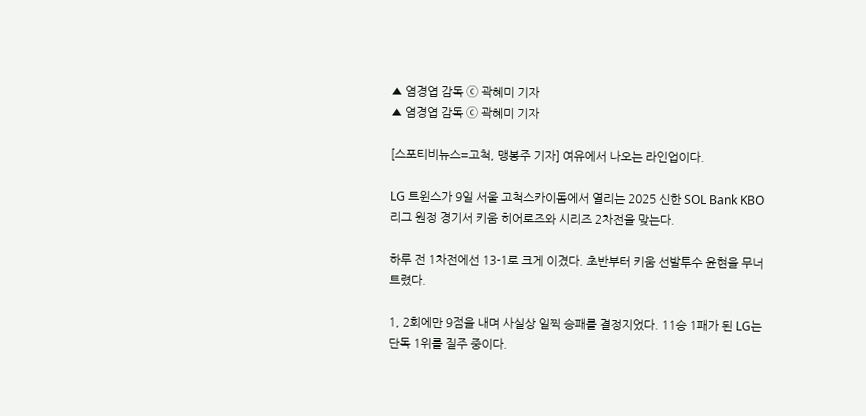▲ 염경엽 감독 ⓒ 곽혜미 기자
▲ 염경엽 감독 ⓒ 곽혜미 기자

[스포티비뉴스=고척, 맹봉주 기자] 여유에서 나오는 라인업이다.

LG 트윈스가 9일 서울 고척스카이돔에서 열리는 2025 신한 SOL Bank KBO리그 원정 경기서 키움 히어로즈와 시리즈 2차전을 맞는다.

하루 전 1차전에선 13-1로 크게 이겼다. 초반부터 키움 선발투수 윤현을 무너트렸다.

1, 2회에만 9점을 내며 사실상 일찍 승패를 결정지었다. 11승 1패가 된 LG는 단독 1위를 질주 중이다.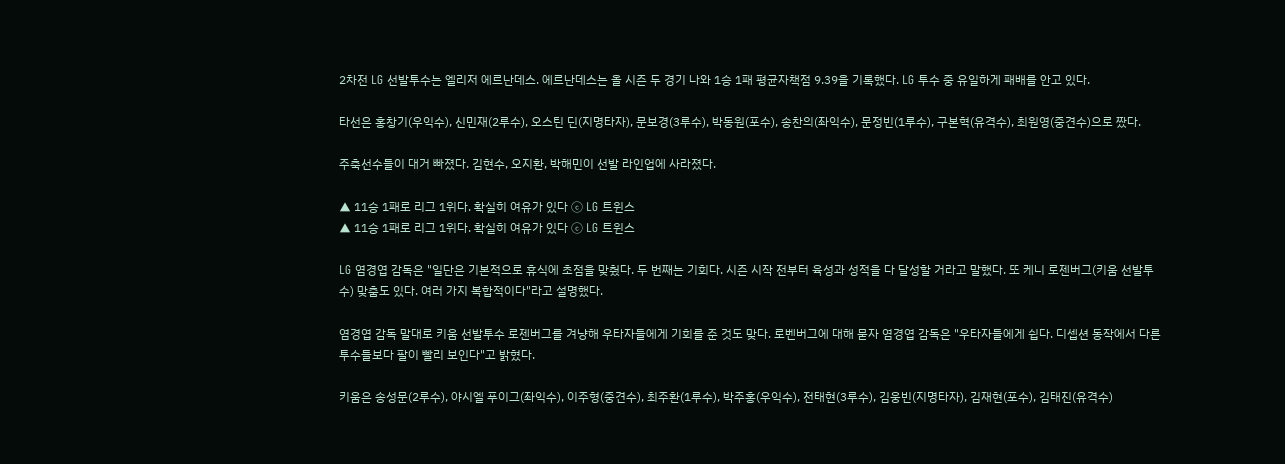2차전 LG 선발투수는 엘리저 에르난데스. 에르난데스는 올 시즌 두 경기 나와 1승 1패 평균자책점 9.39을 기록했다. LG 투수 중 유일하게 패배를 안고 있다.

타선은 홍창기(우익수), 신민재(2루수), 오스틴 딘(지명타자), 문보경(3루수), 박동원(포수), 송찬의(좌익수), 문정빈(1루수), 구본혁(유격수), 최원영(중견수)으로 짰다.

주축선수들이 대거 빠졌다. 김현수, 오지환, 박해민이 선발 라인업에 사라졌다.

▲ 11승 1패로 리그 1위다. 확실히 여유가 있다 ⓒ LG 트윈스
▲ 11승 1패로 리그 1위다. 확실히 여유가 있다 ⓒ LG 트윈스

LG 염경엽 감독은 "일단은 기본적으로 휴식에 초점을 맞췄다. 두 번째는 기회다. 시즌 시작 전부터 육성과 성적을 다 달성할 거라고 말했다. 또 케니 로젠버그(키움 선발투수) 맞춤도 있다. 여러 가지 복합적이다"라고 설명했다.

염경엽 감독 말대로 키움 선발투수 로젠버그를 겨냥해 우타자들에게 기회를 준 것도 맞다. 로벤버그에 대해 묻자 염경엽 감독은 "우타자들에게 쉽다. 디셉션 동작에서 다른 투수들보다 팔이 빨리 보인다"고 밝혔다.

키움은 송성문(2루수), 야시엘 푸이그(좌익수), 이주형(중견수), 최주환(1루수), 박주홍(우익수), 전태현(3루수), 김웅빈(지명타자), 김재현(포수), 김태진(유격수)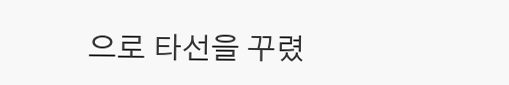으로 타선을 꾸렸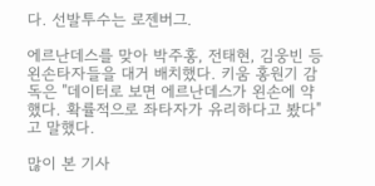다. 선발투수는 로젠버그.

에르난데스를 맞아 박주홍, 전태현, 김웅빈 등 왼손타자들을 대거 배치했다. 키움 홍원기 감독은 "데이터로 보면 에르난데스가 왼손에 약했다. 확률적으로 좌타자가 유리하다고 봤다"고 말했다.

많이 본 기사